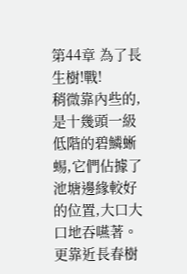第44章 為了長生樹!戰!
稍微靠內些的,是十幾頭一級低階的碧鱗蜥蜴,它們佔據了池塘邊緣較好的位置,大口大口地吞嚥著。
更靠近長春樹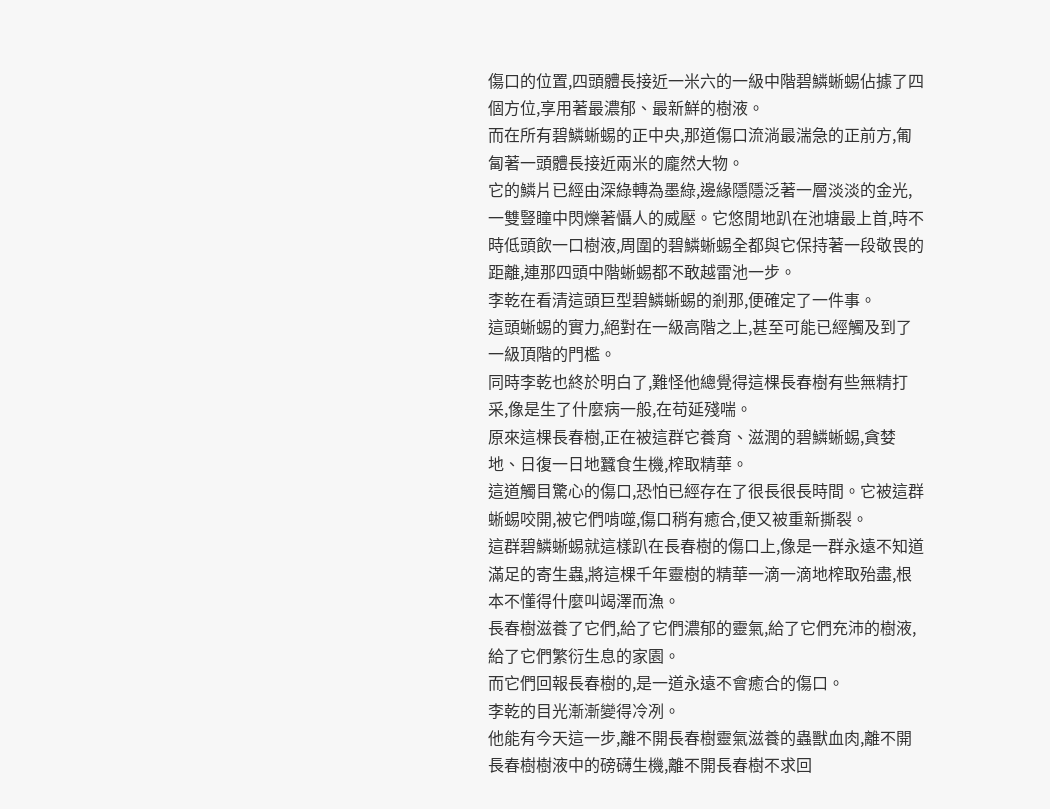傷口的位置,四頭體長接近一米六的一級中階碧鱗蜥蜴佔據了四個方位,享用著最濃郁、最新鮮的樹液。
而在所有碧鱗蜥蜴的正中央,那道傷口流淌最湍急的正前方,匍匐著一頭體長接近兩米的龐然大物。
它的鱗片已經由深綠轉為墨綠,邊緣隱隱泛著一層淡淡的金光,一雙豎瞳中閃爍著懾人的威壓。它悠閒地趴在池塘最上首,時不時低頭飲一口樹液,周圍的碧鱗蜥蜴全都與它保持著一段敬畏的距離,連那四頭中階蜥蜴都不敢越雷池一步。
李乾在看清這頭巨型碧鱗蜥蜴的剎那,便確定了一件事。
這頭蜥蜴的實力,絕對在一級高階之上,甚至可能已經觸及到了一級頂階的門檻。
同時李乾也終於明白了,難怪他總覺得這棵長春樹有些無精打采,像是生了什麼病一般,在苟延殘喘。
原來這棵長春樹,正在被這群它養育、滋潤的碧鱗蜥蜴,貪婪地、日復一日地蠶食生機,榨取精華。
這道觸目驚心的傷口,恐怕已經存在了很長很長時間。它被這群蜥蜴咬開,被它們啃噬,傷口稍有癒合,便又被重新撕裂。
這群碧鱗蜥蜴就這樣趴在長春樹的傷口上,像是一群永遠不知道滿足的寄生蟲,將這棵千年靈樹的精華一滴一滴地榨取殆盡,根本不懂得什麼叫竭澤而漁。
長春樹滋養了它們,給了它們濃郁的靈氣,給了它們充沛的樹液,給了它們繁衍生息的家園。
而它們回報長春樹的,是一道永遠不會癒合的傷口。
李乾的目光漸漸變得冷冽。
他能有今天這一步,離不開長春樹靈氣滋養的蟲獸血肉,離不開長春樹樹液中的磅礴生機,離不開長春樹不求回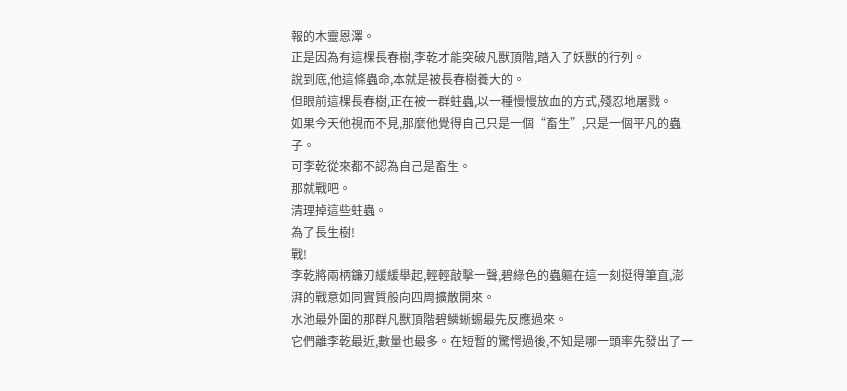報的木靈恩澤。
正是因為有這棵長春樹,李乾才能突破凡獸頂階,踏入了妖獸的行列。
說到底,他這條蟲命,本就是被長春樹養大的。
但眼前這棵長春樹,正在被一群蛀蟲,以一種慢慢放血的方式,殘忍地屠戮。
如果今天他視而不見,那麼他覺得自己只是一個“畜生”,只是一個平凡的蟲子。
可李乾從來都不認為自己是畜生。
那就戰吧。
清理掉這些蛀蟲。
為了長生樹!
戰!
李乾將兩柄鐮刃緩緩舉起,輕輕敲擊一聲,碧綠色的蟲軀在這一刻挺得筆直,澎湃的戰意如同實質般向四周擴散開來。
水池最外圍的那群凡獸頂階碧鱗蜥蜴最先反應過來。
它們離李乾最近,數量也最多。在短暫的驚愕過後,不知是哪一頭率先發出了一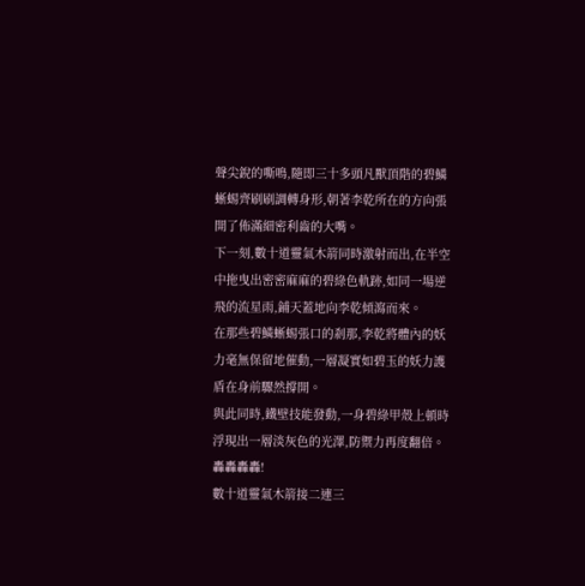聲尖銳的嘶鳴,隨即三十多頭凡獸頂階的碧鱗蜥蜴齊刷刷調轉身形,朝著李乾所在的方向張開了佈滿細密利齒的大嘴。
下一刻,數十道靈氣木箭同時激射而出,在半空中拖曳出密密麻麻的碧綠色軌跡,如同一場逆飛的流星雨,鋪天蓋地向李乾傾瀉而來。
在那些碧鱗蜥蜴張口的剎那,李乾將體內的妖力毫無保留地催動,一層凝實如碧玉的妖力護盾在身前驟然撐開。
與此同時,鐵壁技能發動,一身碧綠甲殼上頓時浮現出一層淡灰色的光澤,防禦力再度翻倍。
轟轟轟轟!
數十道靈氣木箭接二連三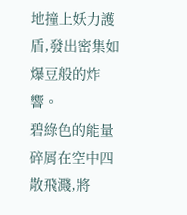地撞上妖力護盾,發出密集如爆豆般的炸響。
碧綠色的能量碎屑在空中四散飛濺,將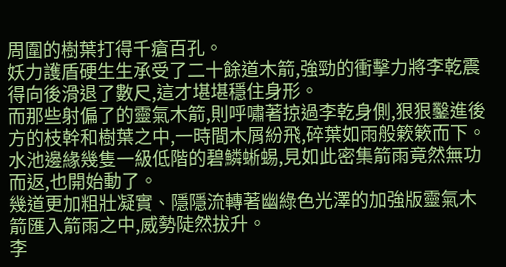周圍的樹葉打得千瘡百孔。
妖力護盾硬生生承受了二十餘道木箭,強勁的衝擊力將李乾震得向後滑退了數尺,這才堪堪穩住身形。
而那些射偏了的靈氣木箭,則呼嘯著掠過李乾身側,狠狠鑿進後方的枝幹和樹葉之中,一時間木屑紛飛,碎葉如雨般簌簌而下。
水池邊緣幾隻一級低階的碧鱗蜥蜴,見如此密集箭雨竟然無功而返,也開始動了。
幾道更加粗壯凝實、隱隱流轉著幽綠色光澤的加強版靈氣木箭匯入箭雨之中,威勢陡然拔升。
李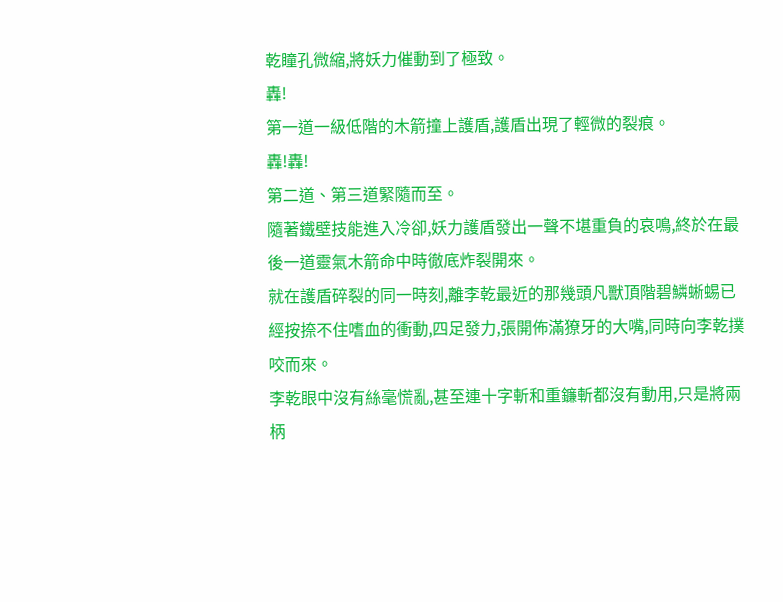乾瞳孔微縮,將妖力催動到了極致。
轟!
第一道一級低階的木箭撞上護盾,護盾出現了輕微的裂痕。
轟!轟!
第二道、第三道緊隨而至。
隨著鐵壁技能進入冷卻,妖力護盾發出一聲不堪重負的哀鳴,終於在最後一道靈氣木箭命中時徹底炸裂開來。
就在護盾碎裂的同一時刻,離李乾最近的那幾頭凡獸頂階碧鱗蜥蜴已經按捺不住嗜血的衝動,四足發力,張開佈滿獠牙的大嘴,同時向李乾撲咬而來。
李乾眼中沒有絲毫慌亂,甚至連十字斬和重鐮斬都沒有動用,只是將兩柄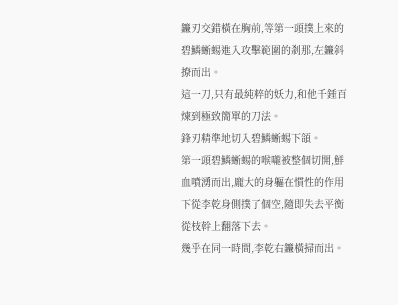鐮刃交錯橫在胸前,等第一頭撲上來的碧鱗蜥蜴進入攻擊範圍的剎那,左鐮斜撩而出。
這一刀,只有最純粹的妖力,和他千錘百煉到極致簡單的刀法。
鋒刃精準地切入碧鱗蜥蜴下頜。
第一頭碧鱗蜥蜴的喉嚨被整個切開,鮮血噴湧而出,龐大的身軀在慣性的作用下從李乾身側撲了個空,隨即失去平衡從枝幹上翻落下去。
幾乎在同一時間,李乾右鐮橫掃而出。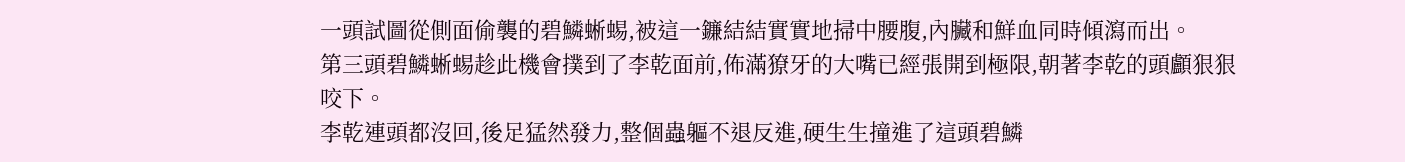一頭試圖從側面偷襲的碧鱗蜥蜴,被這一鐮結結實實地掃中腰腹,內臟和鮮血同時傾瀉而出。
第三頭碧鱗蜥蜴趁此機會撲到了李乾面前,佈滿獠牙的大嘴已經張開到極限,朝著李乾的頭顱狠狠咬下。
李乾連頭都沒回,後足猛然發力,整個蟲軀不退反進,硬生生撞進了這頭碧鱗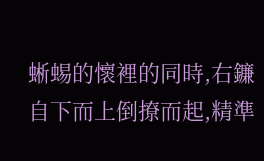蜥蜴的懷裡的同時,右鐮自下而上倒撩而起,精準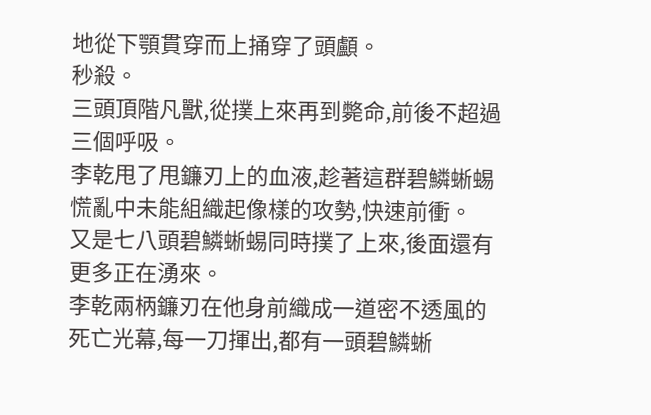地從下顎貫穿而上捅穿了頭顱。
秒殺。
三頭頂階凡獸,從撲上來再到斃命,前後不超過三個呼吸。
李乾甩了甩鐮刃上的血液,趁著這群碧鱗蜥蜴慌亂中未能組織起像樣的攻勢,快速前衝。
又是七八頭碧鱗蜥蜴同時撲了上來,後面還有更多正在湧來。
李乾兩柄鐮刃在他身前織成一道密不透風的死亡光幕,每一刀揮出,都有一頭碧鱗蜥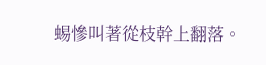蜴慘叫著從枝幹上翻落。